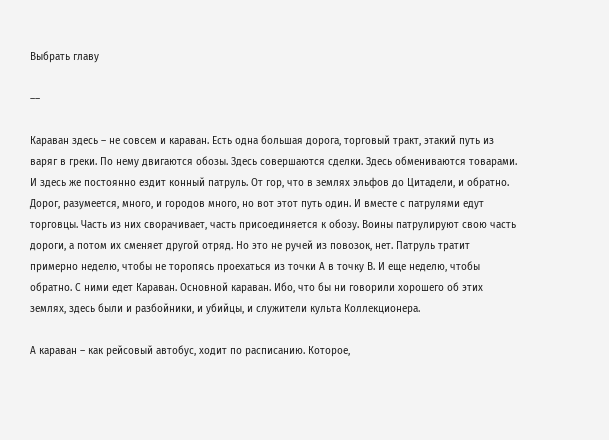Выбрать главу

––

Караван здесь – не совсем и караван. Есть одна большая дорога, торговый тракт, этакий путь из варяг в греки. По нему двигаются обозы. Здесь совершаются сделки. Здесь обмениваются товарами. И здесь же постоянно ездит конный патруль. От гор, что в землях эльфов до Цитадели, и обратно. Дорог, разумеется, много, и городов много, но вот этот путь один. И вместе с патрулями едут торговцы. Часть из них сворачивает, часть присоединяется к обозу. Воины патрулируют свою часть дороги, а потом их сменяет другой отряд. Но это не ручей из повозок, нет. Патруль тратит примерно неделю, чтобы не торопясь проехаться из точки А в точку В. И еще неделю, чтобы обратно. С ними едет Караван. Основной караван. Ибо, что бы ни говорили хорошего об этих землях, здесь были и разбойники, и убийцы, и служители культа Коллекционера.

А караван – как рейсовый автобус, ходит по расписанию. Которое,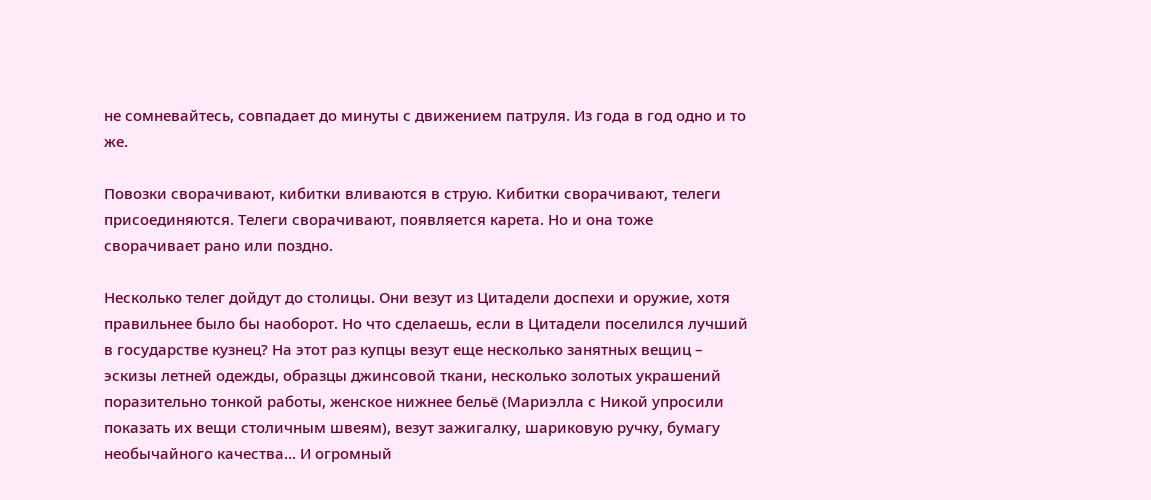не сомневайтесь, совпадает до минуты с движением патруля. Из года в год одно и то же.

Повозки сворачивают, кибитки вливаются в струю. Кибитки сворачивают, телеги присоединяются. Телеги сворачивают, появляется карета. Но и она тоже сворачивает рано или поздно.

Несколько телег дойдут до столицы. Они везут из Цитадели доспехи и оружие, хотя правильнее было бы наоборот. Но что сделаешь, если в Цитадели поселился лучший в государстве кузнец? На этот раз купцы везут еще несколько занятных вещиц – эскизы летней одежды, образцы джинсовой ткани, несколько золотых украшений поразительно тонкой работы, женское нижнее бельё (Мариэлла с Никой упросили показать их вещи столичным швеям), везут зажигалку, шариковую ручку, бумагу необычайного качества… И огромный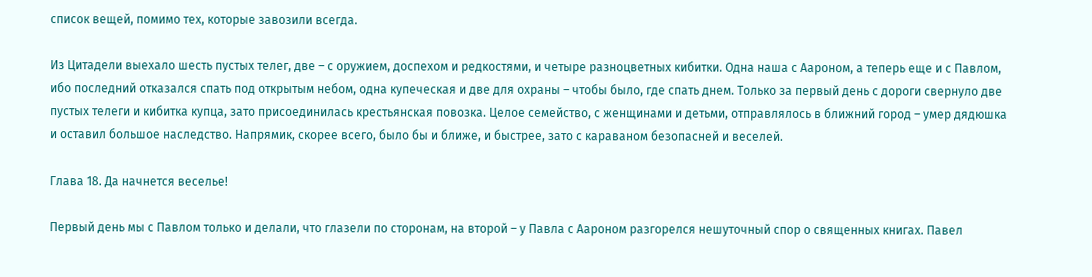список вещей, помимо тех, которые завозили всегда.

Из Цитадели выехало шесть пустых телег, две – с оружием, доспехом и редкостями, и четыре разноцветных кибитки. Одна наша с Аароном, а теперь еще и с Павлом, ибо последний отказался спать под открытым небом, одна купеческая и две для охраны – чтобы было, где спать днем. Только за первый день с дороги свернуло две пустых телеги и кибитка купца, зато присоединилась крестьянская повозка. Целое семейство, с женщинами и детьми, отправлялось в ближний город – умер дядюшка и оставил большое наследство. Напрямик, скорее всего, было бы и ближе, и быстрее, зато с караваном безопасней и веселей.

Глава 18. Да начнется веселье!

Первый день мы с Павлом только и делали, что глазели по сторонам, на второй – у Павла с Аароном разгорелся нешуточный спор о священных книгах. Павел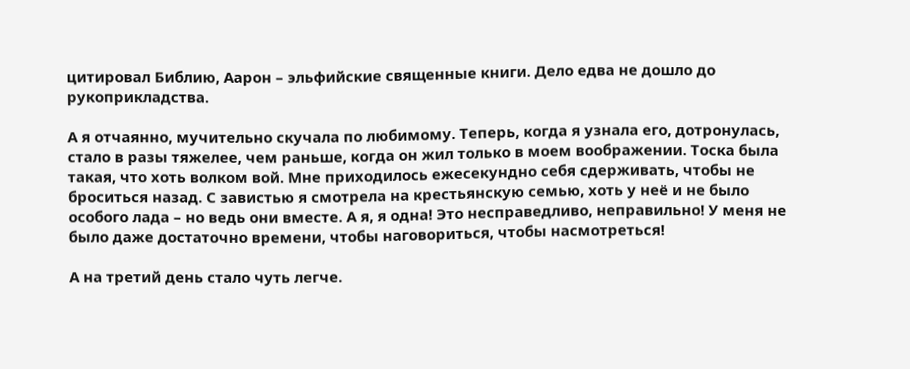цитировал Библию, Аарон – эльфийские священные книги. Дело едва не дошло до рукоприкладства.

А я отчаянно, мучительно скучала по любимому. Теперь, когда я узнала его, дотронулась, стало в разы тяжелее, чем раньше, когда он жил только в моем воображении. Тоска была такая, что хоть волком вой. Мне приходилось ежесекундно себя сдерживать, чтобы не броситься назад. С завистью я смотрела на крестьянскую семью, хоть у неё и не было особого лада – но ведь они вместе. А я, я одна! Это несправедливо, неправильно! У меня не было даже достаточно времени, чтобы наговориться, чтобы насмотреться!

А на третий день стало чуть легче.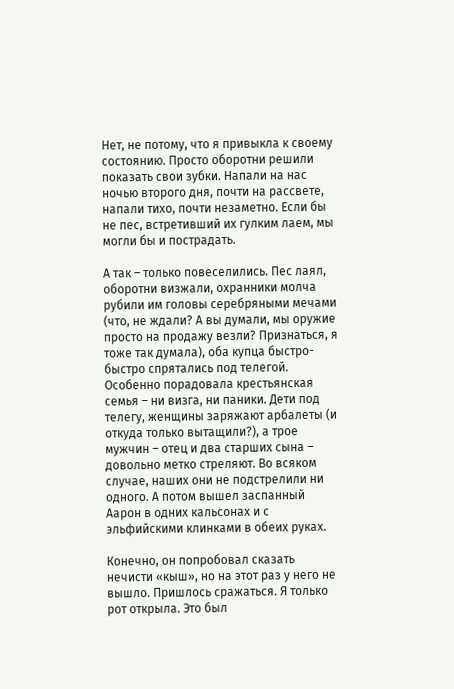Нет, не потому, что я привыкла к своему состоянию. Просто оборотни решили показать свои зубки. Напали на нас ночью второго дня, почти на рассвете, напали тихо, почти незаметно. Если бы не пес, встретивший их гулким лаем, мы могли бы и пострадать.

А так – только повеселились. Пес лаял, оборотни визжали, охранники молча рубили им головы серебряными мечами (что, не ждали? А вы думали, мы оружие просто на продажу везли? Признаться, я тоже так думала), оба купца быстро-быстро спрятались под телегой. Особенно порадовала крестьянская семья – ни визга, ни паники. Дети под телегу, женщины заряжают арбалеты (и откуда только вытащили?), а трое мужчин – отец и два старших сына – довольно метко стреляют. Во всяком случае, наших они не подстрелили ни одного. А потом вышел заспанный Аарон в одних кальсонах и с эльфийскими клинками в обеих руках.

Конечно, он попробовал сказать нечисти «кыш», но на этот раз у него не вышло. Пришлось сражаться. Я только рот открыла. Это был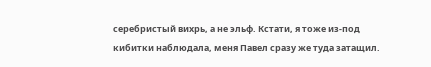серебристый вихрь, а не эльф. Кстати, я тоже из-под кибитки наблюдала, меня Павел сразу же туда затащил.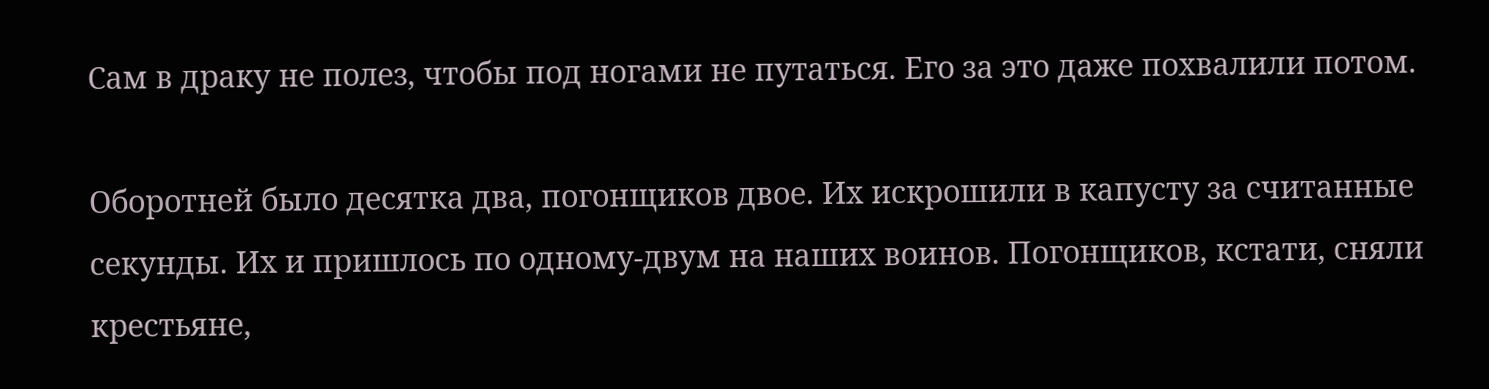Сам в драку не полез, чтобы под ногами не путаться. Его за это даже похвалили потом.

Оборотней было десятка два, погонщиков двое. Их искрошили в капусту за считанные секунды. Их и пришлось по одному-двум на наших воинов. Погонщиков, кстати, сняли крестьяне,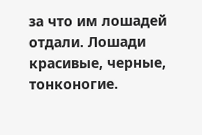за что им лошадей отдали. Лошади красивые, черные, тонконогие.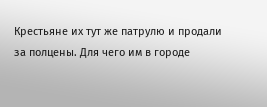Крестьяне их тут же патрулю и продали за полцены. Для чего им в городе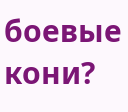боевые кони?